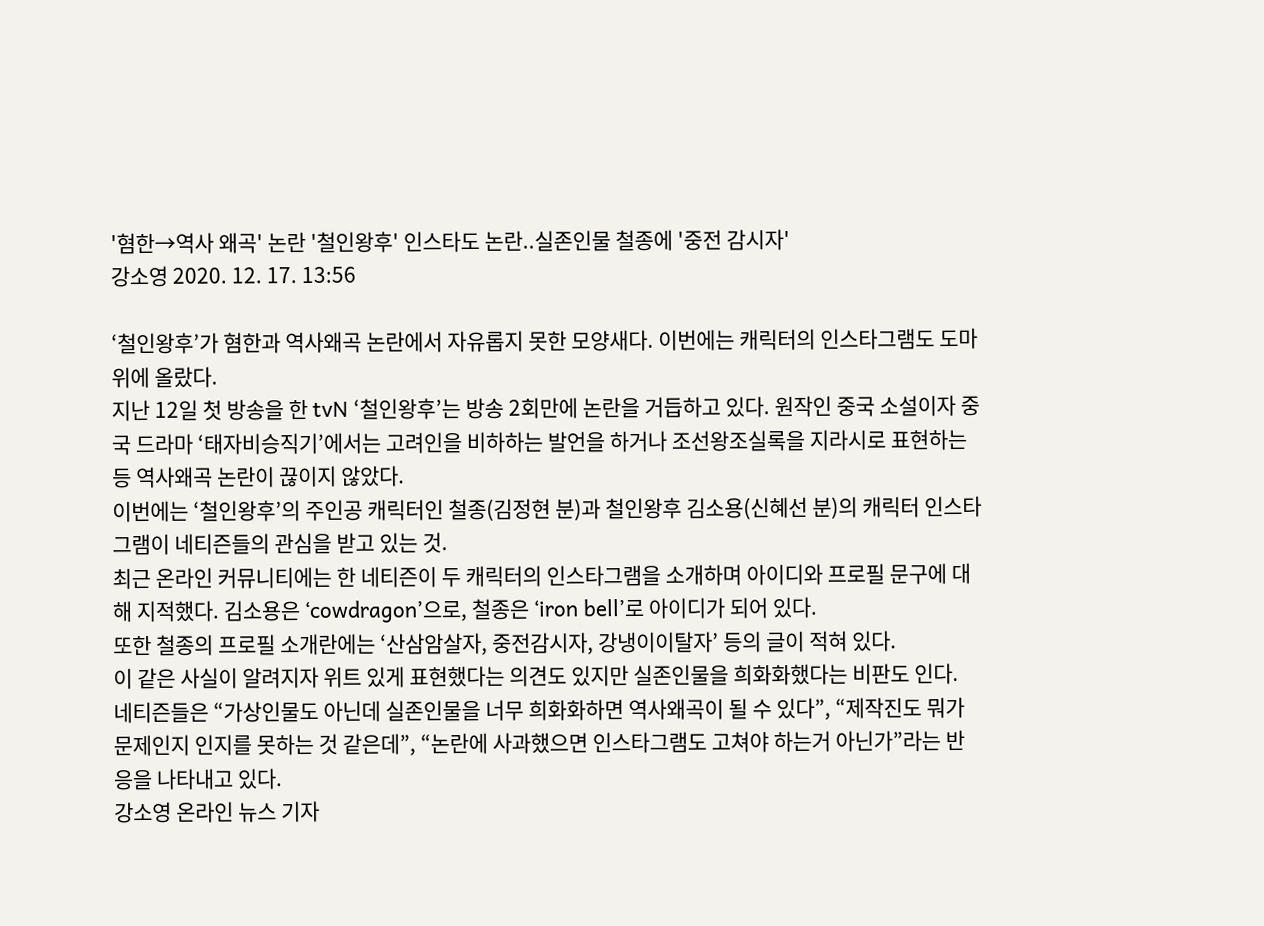'혐한→역사 왜곡' 논란 '철인왕후' 인스타도 논란..실존인물 철종에 '중전 감시자'
강소영 2020. 12. 17. 13:56

‘철인왕후’가 혐한과 역사왜곡 논란에서 자유롭지 못한 모양새다. 이번에는 캐릭터의 인스타그램도 도마 위에 올랐다.
지난 12일 첫 방송을 한 tvN ‘철인왕후’는 방송 2회만에 논란을 거듭하고 있다. 원작인 중국 소설이자 중국 드라마 ‘태자비승직기’에서는 고려인을 비하하는 발언을 하거나 조선왕조실록을 지라시로 표현하는 등 역사왜곡 논란이 끊이지 않았다.
이번에는 ‘철인왕후’의 주인공 캐릭터인 철종(김정현 분)과 철인왕후 김소용(신혜선 분)의 캐릭터 인스타그램이 네티즌들의 관심을 받고 있는 것.
최근 온라인 커뮤니티에는 한 네티즌이 두 캐릭터의 인스타그램을 소개하며 아이디와 프로필 문구에 대해 지적했다. 김소용은 ‘cowdragon’으로, 철종은 ‘iron bell’로 아이디가 되어 있다.
또한 철종의 프로필 소개란에는 ‘산삼암살자, 중전감시자, 강냉이이탈자’ 등의 글이 적혀 있다.
이 같은 사실이 알려지자 위트 있게 표현했다는 의견도 있지만 실존인물을 희화화했다는 비판도 인다.
네티즌들은 “가상인물도 아닌데 실존인물을 너무 희화화하면 역사왜곡이 될 수 있다”, “제작진도 뭐가 문제인지 인지를 못하는 것 같은데”, “논란에 사과했으면 인스타그램도 고쳐야 하는거 아닌가”라는 반응을 나타내고 있다.
강소영 온라인 뉴스 기자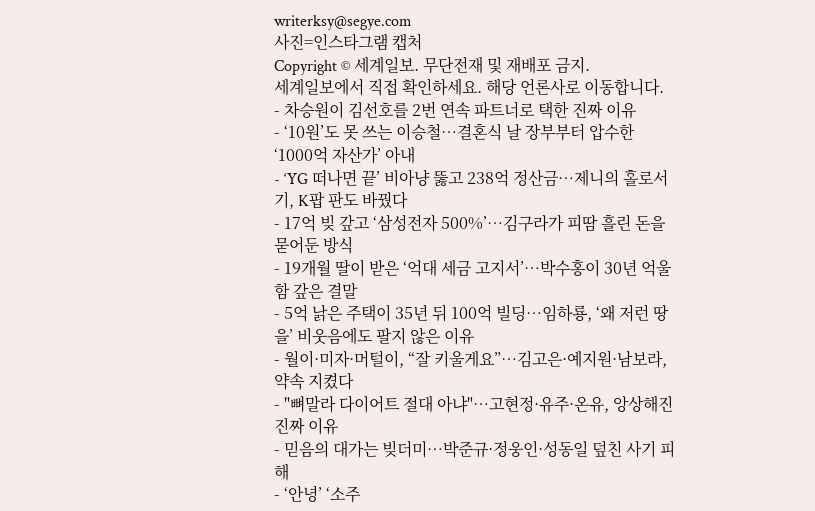writerksy@segye.com
사진=인스타그램 캡처
Copyright © 세계일보. 무단전재 및 재배포 금지.
세계일보에서 직접 확인하세요. 해당 언론사로 이동합니다.
- 차승원이 김선호를 2번 연속 파트너로 택한 진짜 이유
- ‘10원’도 못 쓰는 이승철…결혼식 날 장부부터 압수한 ‘1000억 자산가’ 아내
- ‘YG 떠나면 끝’ 비아냥 뚫고 238억 정산금…제니의 홀로서기, K팝 판도 바꿨다
- 17억 빚 갚고 ‘삼성전자 500%’…김구라가 피땀 흘린 돈을 묻어둔 방식
- 19개월 딸이 받은 ‘억대 세금 고지서’…박수홍이 30년 억울함 갚은 결말
- 5억 낡은 주택이 35년 뒤 100억 빌딩…임하룡, ‘왜 저런 땅을’ 비웃음에도 팔지 않은 이유
- 월이·미자·머털이, “잘 키울게요”…김고은·예지원·남보라, 약속 지켰다
- "뼈말라 다이어트 절대 아냐"…고현정·유주·온유, 앙상해진 진짜 이유
- 믿음의 대가는 빚더미…박준규·정웅인·성동일 덮친 사기 피해
- ‘안녕’ ‘소주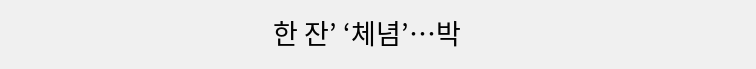한 잔’ ‘체념’…박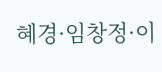혜경·임창정·이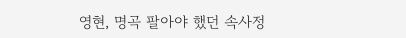영현, 명곡 팔아야 했던 속사정